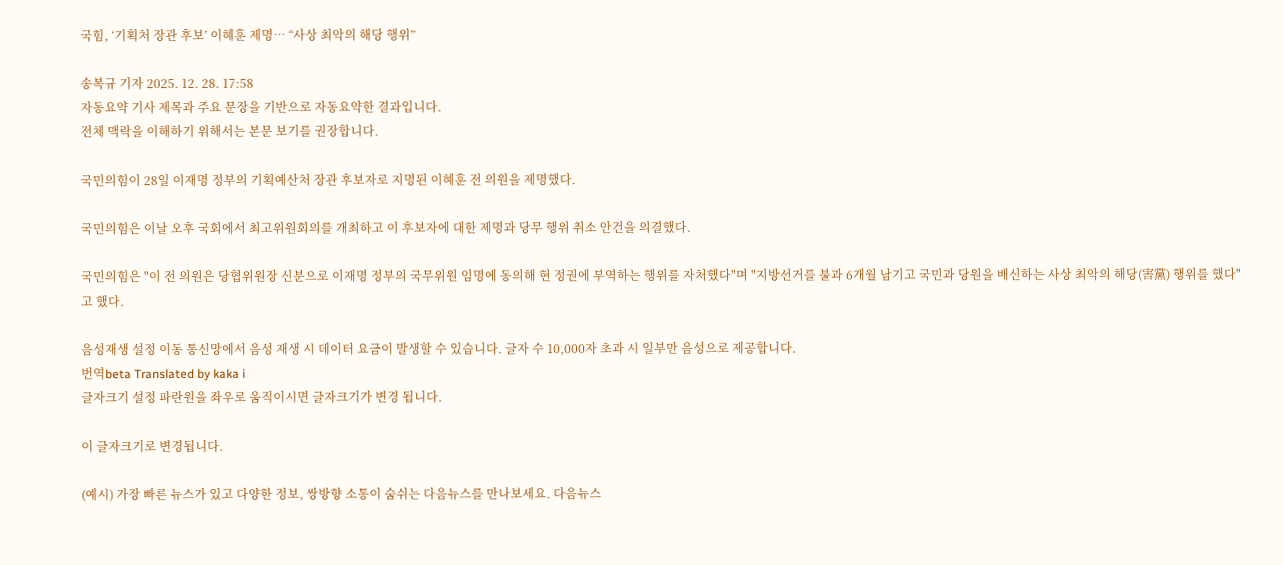국힘, ‘기획처 장관 후보’ 이혜훈 제명… “사상 최악의 해당 행위”

송복규 기자 2025. 12. 28. 17:58
자동요약 기사 제목과 주요 문장을 기반으로 자동요약한 결과입니다.
전체 맥락을 이해하기 위해서는 본문 보기를 권장합니다.

국민의힘이 28일 이재명 정부의 기획예산처 장관 후보자로 지명된 이혜훈 전 의원을 제명했다.

국민의힘은 이날 오후 국회에서 최고위원회의를 개최하고 이 후보자에 대한 제명과 당무 행위 취소 안건을 의결했다.

국민의힘은 "이 전 의원은 당협위원장 신분으로 이재명 정부의 국무위원 임명에 동의해 현 정권에 부역하는 행위를 자처했다"며 "지방선거를 불과 6개월 남기고 국민과 당원을 배신하는 사상 최악의 해당(害黨) 행위를 했다"고 했다.

음성재생 설정 이동 통신망에서 음성 재생 시 데이터 요금이 발생할 수 있습니다. 글자 수 10,000자 초과 시 일부만 음성으로 제공합니다.
번역beta Translated by kaka i
글자크기 설정 파란원을 좌우로 움직이시면 글자크기가 변경 됩니다.

이 글자크기로 변경됩니다.

(예시) 가장 빠른 뉴스가 있고 다양한 정보, 쌍방향 소통이 숨쉬는 다음뉴스를 만나보세요. 다음뉴스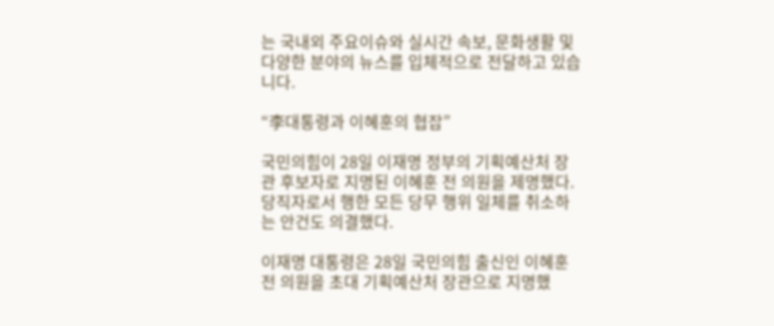는 국내외 주요이슈와 실시간 속보, 문화생활 및 다양한 분야의 뉴스를 입체적으로 전달하고 있습니다.

“李대통령과 이혜훈의 협잡”

국민의힘이 28일 이재명 정부의 기획예산처 장관 후보자로 지명된 이혜훈 전 의원을 제명했다. 당직자로서 행한 모든 당무 행위 일체를 취소하는 안건도 의결했다.

이재명 대통령은 28일 국민의힘 출신인 이혜훈 전 의원을 초대 기획예산처 장관으로 지명했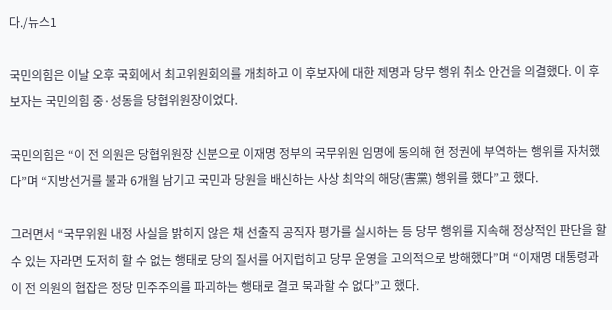다./뉴스1

국민의힘은 이날 오후 국회에서 최고위원회의를 개최하고 이 후보자에 대한 제명과 당무 행위 취소 안건을 의결했다. 이 후보자는 국민의힘 중·성동을 당협위원장이었다.

국민의힘은 “이 전 의원은 당협위원장 신분으로 이재명 정부의 국무위원 임명에 동의해 현 정권에 부역하는 행위를 자처했다”며 “지방선거를 불과 6개월 남기고 국민과 당원을 배신하는 사상 최악의 해당(害黨) 행위를 했다”고 했다.

그러면서 “국무위원 내정 사실을 밝히지 않은 채 선출직 공직자 평가를 실시하는 등 당무 행위를 지속해 정상적인 판단을 할 수 있는 자라면 도저히 할 수 없는 행태로 당의 질서를 어지럽히고 당무 운영을 고의적으로 방해했다”며 “이재명 대통령과 이 전 의원의 협잡은 정당 민주주의를 파괴하는 행태로 결코 묵과할 수 없다”고 했다.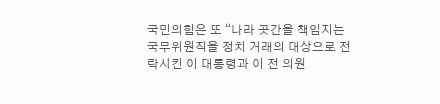국민의힘은 또 “나라 곳간을 책임지는 국무위원직을 정치 거래의 대상으로 전락시킨 이 대통령과 이 전 의원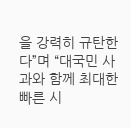을 강력히 규탄한다”며 “대국민 사과와 함께 최대한 빠른 시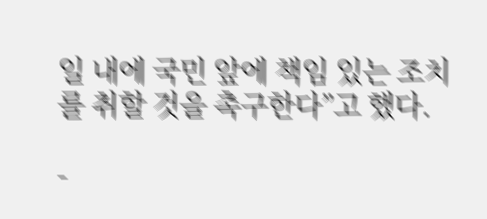일 내에 국민 앞에 책임 있는 조치를 취할 것을 촉구한다”고 했다.

-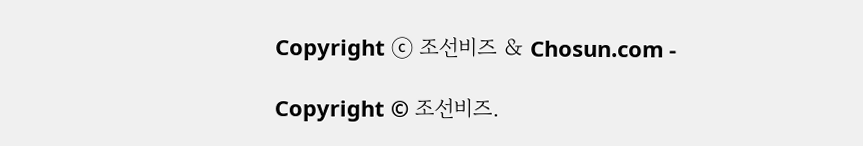Copyright ⓒ 조선비즈 & Chosun.com -

Copyright © 조선비즈.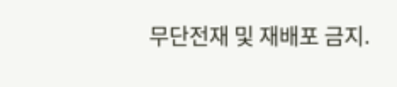무단전재 및 재배포 금지.